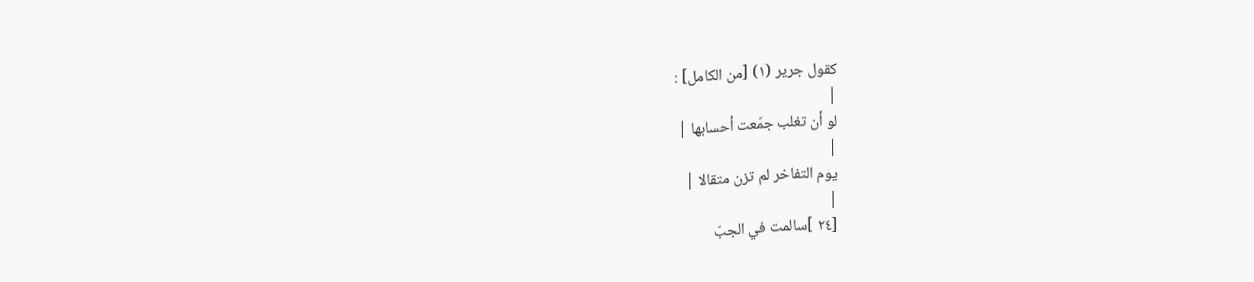كقول جرير (١) [من الكامل] :
|
لو أن تغلب جمّعت أحسابها |
|
يوم التفاخر لم تزن متقالا |
|
[٢٤ ]سالمت في الجبّ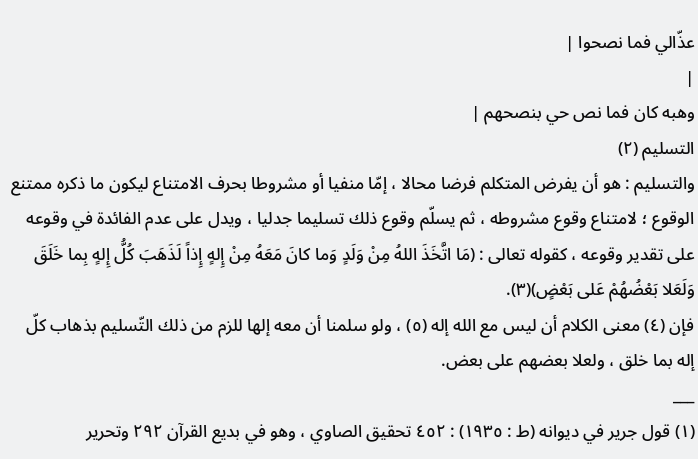عذّالي فما نصحوا |
|
وهبه كان فما نص حي بنصحهم |
التسليم (٢)
والتسليم : هو أن يفرض المتكلم فرضا محالا ، إمّا منفيا أو مشروطا بحرف الامتناع ليكون ما ذكره ممتنع الوقوع ؛ لامتناع وقوع مشروطه ، ثم يسلّم وقوع ذلك تسليما جدليا ، ويدل على عدم الفائدة في وقوعه على تقدير وقوعه ، كقوله تعالى : (مَا اتَّخَذَ اللهُ مِنْ وَلَدٍ وَما كانَ مَعَهُ مِنْ إِلهٍ إِذاً لَذَهَبَ كُلُّ إِلهٍ بِما خَلَقَ وَلَعَلا بَعْضُهُمْ عَلى بَعْضٍ)(٣).
فإن (٤) معنى الكلام أن ليس مع الله إله (٥) ، ولو سلمنا أن معه إلها للزم من ذلك التّسليم بذهاب كلّ إله بما خلق ، ولعلا بعضهم على بعض.
___
(١) قول جرير في ديوانه (ط : ١٩٣٥) : ٤٥٢ تحقيق الصاوي ، وهو في بديع القرآن ٢٩٢ وتحرير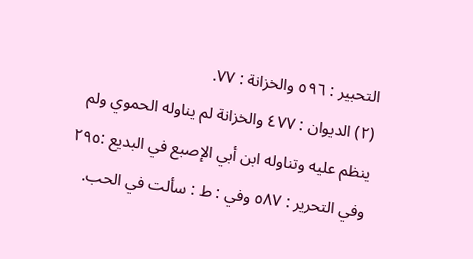التحبير : ٥٩٦ والخزانة : ٧٧.
(٢) الديوان : ٤٧٧ والخزانة لم يناوله الحموي ولم ينظم عليه وتناوله ابن أبي الإصبع في البديع :٢٩٥ وفي التحرير : ٥٨٧ وفي : ط : سألت في الحب.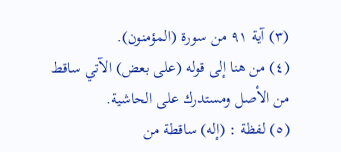(٣) آية ٩١ من سورة (المؤمنون).
(٤) من هنا إلى قوله (على بعض) الآتي ساقط من الأصل ومستدرك على الحاشية.
(٥) لفظة : (إله) ساقطة من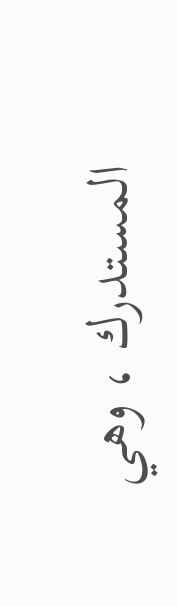المستدرك ، وهي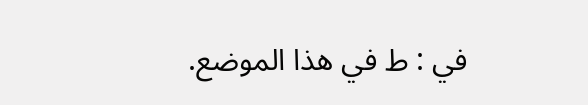في : ط في هذا الموضع.